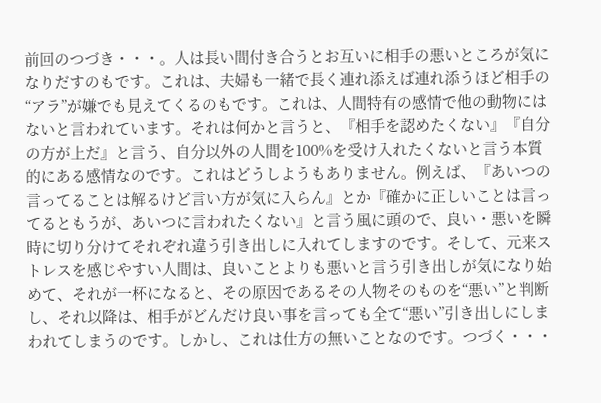前回のつづき・・・。人は長い間付き合うとお互いに相手の悪いところが気になりだすのもです。これは、夫婦も一緒で長く連れ添えば連れ添うほど相手の“アラ”が嫌でも見えてくるのもです。これは、人間特有の感情で他の動物にはないと言われています。それは何かと言うと、『相手を認めたくない』『自分の方が上だ』と言う、自分以外の人間を100%を受け入れたくないと言う本質的にある感情なのです。これはどうしようもありません。例えば、『あいつの言ってることは解るけど言い方が気に入らん』とか『確かに正しいことは言ってるともうが、あいつに言われたくない』と言う風に頭ので、良い・悪いを瞬時に切り分けてそれぞれ違う引き出しに入れてしますのです。そして、元来ストレスを感じやすい人間は、良いことよりも悪いと言う引き出しが気になり始めて、それが一杯になると、その原因であるその人物そのものを“悪い”と判断し、それ以降は、相手がどんだけ良い事を言っても全て“悪い”引き出しにしまわれてしまうのです。しかし、これは仕方の無いことなのです。つづく・・・